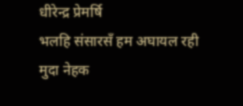धीरेन्द्र प्रेमर्षि
भलहि संसारसँ हम अघायल रही
मुदा नेहक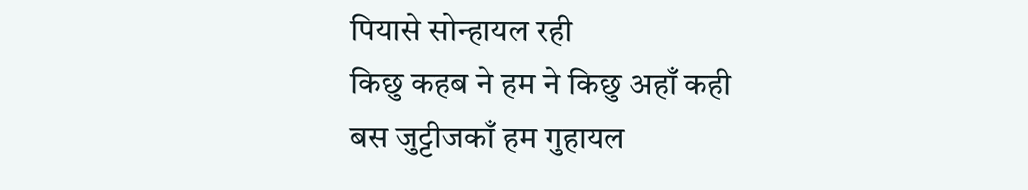पियासे सोन्हायल रही
किछु कहब ने हम ने किछु अहाँ कही
बस जुट्टीजकाँ हम गुहायल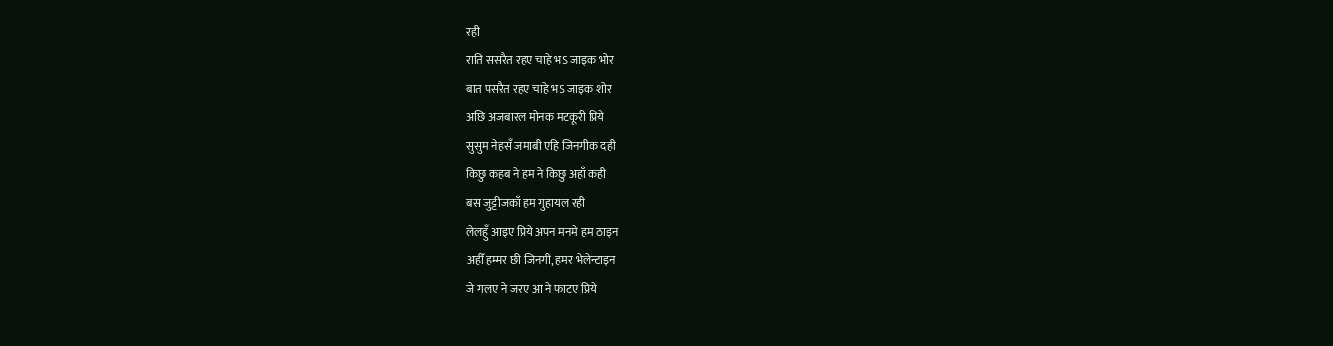रही
राति ससरैत रहए चाहे भऽ जाइक भोर
बात पसरैत रहए चाहे भऽ जाइक शोर
अछि अजबारल मोनक मटकूरी प्रिये
सुसुम नेहसँ जमाबी एहि जिनगीक दही
किछु कहब ने हम ने किछु अहाँ कही
बस जुट्टीजकाँ हम गुहायल रही
लेलहुँ आइए प्रिये अपन मनमे हम ठाइन
अहीँ हम्मर छी जिनगी, हमर भेलेन्टाइन
जे गलए ने जरए आ ने फाटए प्रिये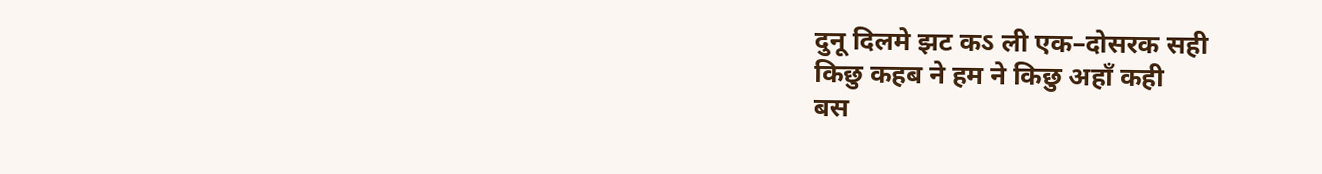दुनू दिलमे झट कऽ ली एक–दोसरक सही
किछु कहब ने हम ने किछु अहाँ कही
बस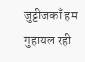जुट्टीजकाँ हम गुहायल रही